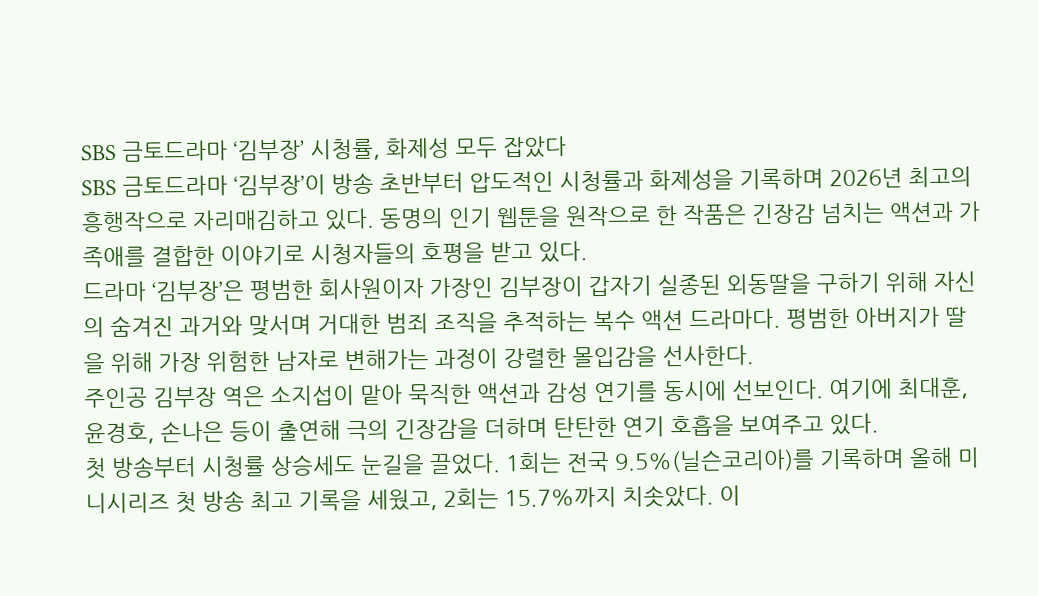SBS 금토드라마 ‘김부장’ 시청률, 화제성 모두 잡았다
SBS 금토드라마 ‘김부장’이 방송 초반부터 압도적인 시청률과 화제성을 기록하며 2026년 최고의 흥행작으로 자리매김하고 있다. 동명의 인기 웹툰을 원작으로 한 작품은 긴장감 넘치는 액션과 가족애를 결합한 이야기로 시청자들의 호평을 받고 있다.
드라마 ‘김부장’은 평범한 회사원이자 가장인 김부장이 갑자기 실종된 외동딸을 구하기 위해 자신의 숨겨진 과거와 맞서며 거대한 범죄 조직을 추적하는 복수 액션 드라마다. 평범한 아버지가 딸을 위해 가장 위험한 남자로 변해가는 과정이 강렬한 몰입감을 선사한다.
주인공 김부장 역은 소지섭이 맡아 묵직한 액션과 감성 연기를 동시에 선보인다. 여기에 최대훈, 윤경호, 손나은 등이 출연해 극의 긴장감을 더하며 탄탄한 연기 호흡을 보여주고 있다.
첫 방송부터 시청률 상승세도 눈길을 끌었다. 1회는 전국 9.5%(닐슨코리아)를 기록하며 올해 미니시리즈 첫 방송 최고 기록을 세웠고, 2회는 15.7%까지 치솟았다. 이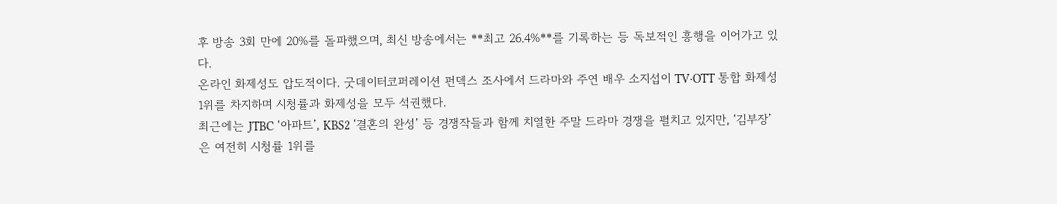후 방송 3회 만에 20%를 돌파했으며, 최신 방송에서는 **최고 26.4%**를 기록하는 등 독보적인 흥행을 이어가고 있다.
온라인 화제성도 압도적이다. 굿데이터코퍼레이션 펀덱스 조사에서 드라마와 주연 배우 소지섭이 TV·OTT 통합 화제성 1위를 차지하며 시청률과 화제성을 모두 석권했다.
최근에는 JTBC ‘아파트’, KBS2 ‘결혼의 완성’ 등 경쟁작들과 함께 치열한 주말 드라마 경쟁을 펼치고 있지만, ‘김부장’은 여전히 시청률 1위를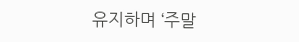유지하며 ‘주말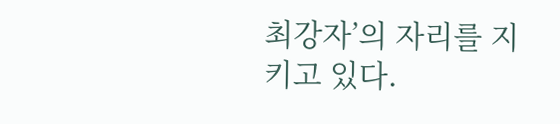최강자’의 자리를 지키고 있다.